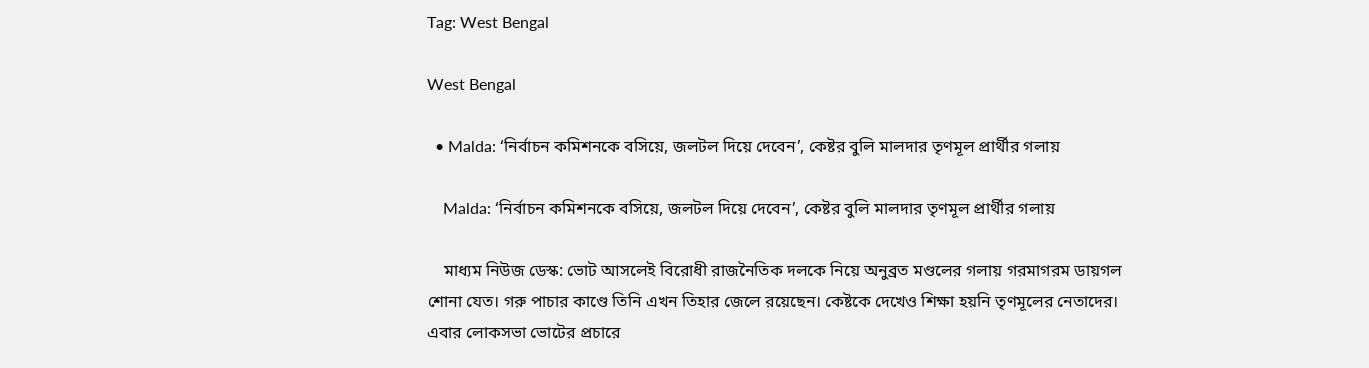Tag: West Bengal

West Bengal

  • Malda: ‘নির্বাচন কমিশনকে বসিয়ে, জলটল দিয়ে দেবেন’, কেষ্টর বুলি মালদার তৃণমূল প্রার্থীর গলায়

    Malda: ‘নির্বাচন কমিশনকে বসিয়ে, জলটল দিয়ে দেবেন’, কেষ্টর বুলি মালদার তৃণমূল প্রার্থীর গলায়

    মাধ্যম নিউজ ডেস্ক: ভোট আসলেই বিরোধী রাজনৈতিক দলকে নিয়ে অনুব্রত মণ্ডলের গলায় গরমাগরম ডায়গল শোনা যেত। গরু পাচার কাণ্ডে তিনি এখন তিহার জেলে রয়েছেন। কেষ্টকে দেখেও শিক্ষা হয়নি তৃণমূলের নেতাদের। এবার লোকসভা ভোটের প্রচারে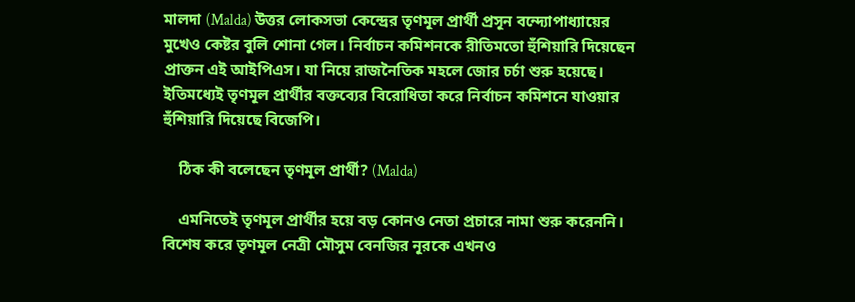মালদা (Malda) উত্তর লোকসভা কেন্দ্রের তৃণমূল প্রার্থী প্রসূন বন্দ্যোপাধ্যায়ের মুখেও কেষ্টর বুলি শোনা গেল। নির্বাচন কমিশনকে রীতিমতো হুঁশিয়ারি দিয়েছেন প্রাক্তন এই আইপিএস। যা নিয়ে রাজনৈতিক মহলে জোর চর্চা শুরু হয়েছে। ইতিমধ্যেই তৃণমূল প্রার্থীর বক্তব্যের বিরোধিতা করে নির্বাচন কমিশনে যাওয়ার হুঁশিয়ারি দিয়েছে বিজেপি।

    ঠিক কী বলেছেন তৃণমূল প্রার্থী? (Malda)

    এমনিতেই তৃণমূল প্রার্থীর হয়ে বড় কোনও নেতা প্রচারে নামা শুরু করেননি। বিশেষ করে তৃণমূল নেত্রী মৌসুম বেনজির নূরকে এখনও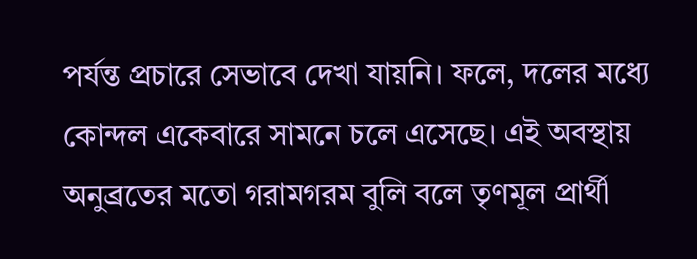পর্যন্ত প্রচারে সেভাবে দেখা যায়নি। ফলে, দলের মধ্যে কোন্দল একেবারে সামনে চলে এসেছে। এই অবস্থায় অনুব্রতের মতো গরামগরম বুলি বলে তৃণমূল প্রার্থী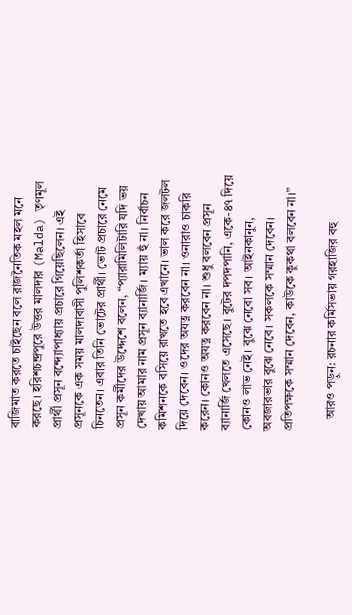বাজিমাত করতে চাইছেন বলে রাজনৈতিক মহল মনে করছে। হরিশচন্দ্রপুরে উত্তর মালদার (Malda) তৃণমূল প্রার্থী প্রসূন বন্দ্যোপাধ্যায় প্রচারে গিয়েছিলেন। এই প্রসূনকে এক সময় মালদাবাসী পুলিশকর্তা হিসাবে চিনতেন। এবার তিনি ভোটের প্রার্থী। ভোট প্রচারে নেমে প্রসূন কর্মীদের উদ্দেশে বলেন, “প্যারামিলিটারি যদি ভয় দেখায় আমার নাম প্রসূন ব্যানার্জি। ম্যায় হুঁ না। নির্বাচন কমিশনকে বসিয়ে রাখতে হবে এখানে। ভাল করে জলটল দিয়ে দেবেন। ওদের অযত্ন করবেন না। ওনারাও চাকরি করেন। কোনও অযত্ন করবেন না। শুধু বলবেন প্রসূন ব্যানার্জি খেলতে এসেছে। বুটের দপদপানি, একে-৪৭ দিয়ে কোনও লাভ নেই। বুঝে নেবো সব। আইনকানুন, অবজারভার বুঝে নেবে। সকলকে সম্মান দেবেন। প্রতিপক্ষকে সম্মান দেবেন, কাউকে কুকথা বলবেন না।”

    আরও পড়ুন: রচনার কর্মিসভায় গরহাজির বহু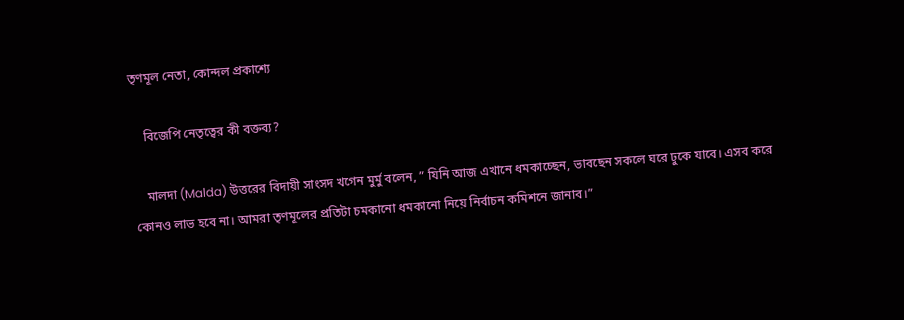তৃণমূল নেতা, কোন্দল প্রকাশ্যে

    বিজেপি নেতৃত্বের কী বক্তব্য?

    মালদা (Malda) উত্তরের বিদায়ী সাংসদ খগেন মুর্মু বলেন, ” যিনি আজ এখানে ধমকাচ্ছেন, ভাবছেন সকলে ঘরে ঢুকে যাবে। এসব করে কোনও লাভ হবে না। আমরা তৃণমূলের প্রতিটা চমকানো ধমকানো নিয়ে নির্বাচন কমিশনে জানাব।”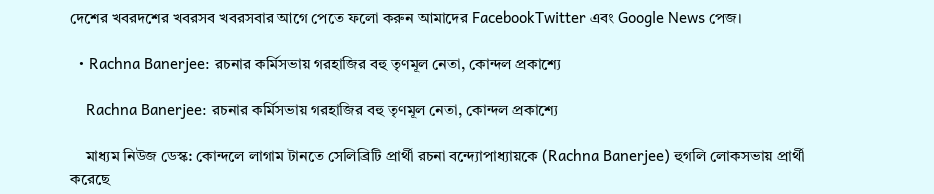দেশের খবরদশের খবরসব খবরসবার আগে পেতে ফলো করুন আমাদের FacebookTwitter এবং Google News পেজ।

  • Rachna Banerjee: রচনার কর্মিসভায় গরহাজির বহু তৃণমূল নেতা, কোন্দল প্রকাশ্যে

    Rachna Banerjee: রচনার কর্মিসভায় গরহাজির বহু তৃণমূল নেতা, কোন্দল প্রকাশ্যে

    মাধ্যম নিউজ ডেস্ক: কোন্দলে লাগাম টানতে সেলিব্রিটি প্রার্থী রচনা বন্দ্যোপাধ্যায়কে (Rachna Banerjee) হুগলি লোকসভায় প্রার্থী করেছে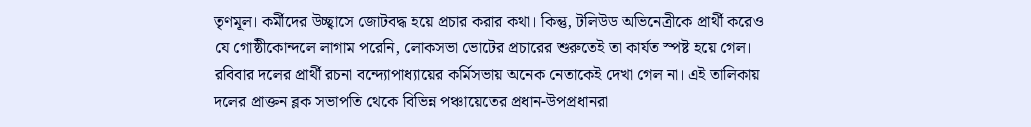তৃণমূল। কর্মীদের উচ্ছ্বাসে জোটবদ্ধ হয়ে প্রচার করার কথা। কিন্তু, টলিউড অভিনেত্রীকে প্রার্থী করেও যে গোষ্ঠীকোন্দলে লাগাম পরেনি, লোকসভা ভোটের প্রচারের শুরুতেই তা কার্যত স্পষ্ট হয়ে গেল। রবিবার দলের প্রার্থী রচনা বন্দ্যোপাধ্যায়ের কর্মিসভায় অনেক নেতাকেই দেখা গেল না। এই তালিকায় দলের প্রাক্তন ব্লক সভাপতি থেকে বিভিন্ন পঞ্চায়েতের প্রধান-উপপ্রধানরা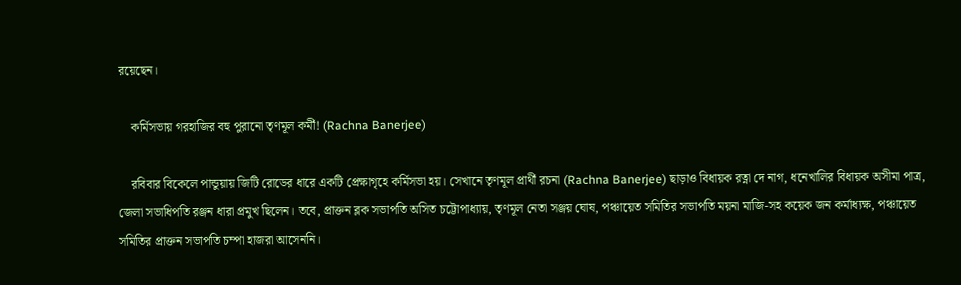রয়েছেন।

    কর্মিসভায় গরহাজির বহু পুরানো তৃণমূল কর্মী! (Rachna Banerjee)

    রবিবার বিকেলে পান্ডুয়ায় জিটি রোডের ধারে একটি প্রেক্ষাগৃহে কর্মিসভা হয়। সেখানে তৃণমূল প্রার্থী রচনা (Rachna Banerjee) ছাড়াও বিধায়ক রত্না দে নাগ, ধনেখালির বিধায়ক অসীমা পাত্র, জেলা সভাধিপতি রঞ্জন ধারা প্রমুখ ছিলেন। তবে, প্রাক্তন ব্লক সভাপতি অসিত চট্টোপাধ্যায়, তৃণমূল নেতা সঞ্জয় ঘোষ, পঞ্চায়েত সমিতির সভাপতি ময়না মাজি-সহ কয়েক জন কর্মাধ্যক্ষ, পঞ্চায়েত সমিতির প্রাক্তন সভাপতি চম্পা হাজরা আসেননি।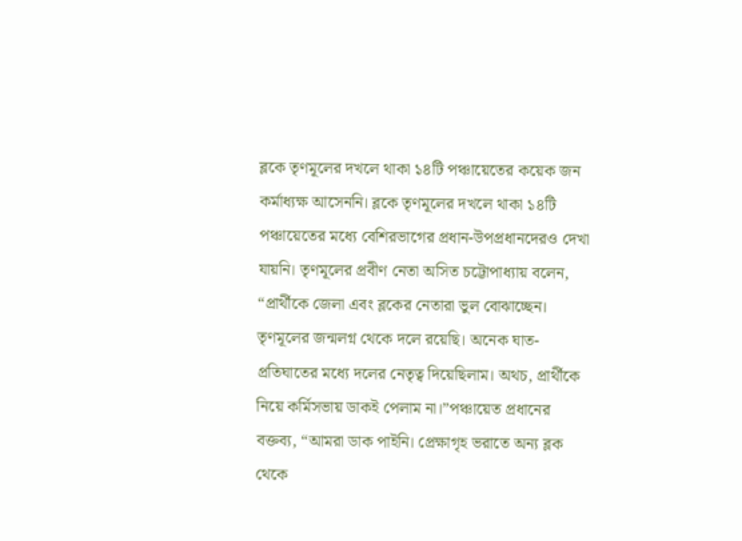ব্লকে তৃণমূলের দখলে থাকা ১৪টি পঞ্চায়েতের কয়েক জন কর্মাধ্যক্ষ আসেননি। ব্লকে তৃণমূলের দখলে থাকা ১৪টি পঞ্চায়েতের মধ্যে বেশিরভাগের প্রধান-উপপ্রধানদেরও দেখা যায়নি। তৃণমূলের প্রবীণ নেতা অসিত চট্টোপাধ্যায় বলেন, “প্রার্থীকে জেলা এবং ব্লকের নেতারা ভুল বোঝাচ্ছেন। তৃণমূলের জন্মলগ্ন থেকে দলে রয়েছি। অনেক ঘাত-প্রতিঘাতের মধ্যে দলের নেতৃত্ব দিয়েছিলাম। অথচ, প্রার্থীকে নিয়ে কর্মিসভায় ডাকই পেলাম না।”পঞ্চায়েত প্রধানের বক্তব্য, “আমরা ডাক পাইনি। প্রেক্ষাগৃহ ভরাতে অন্য ব্লক থেকে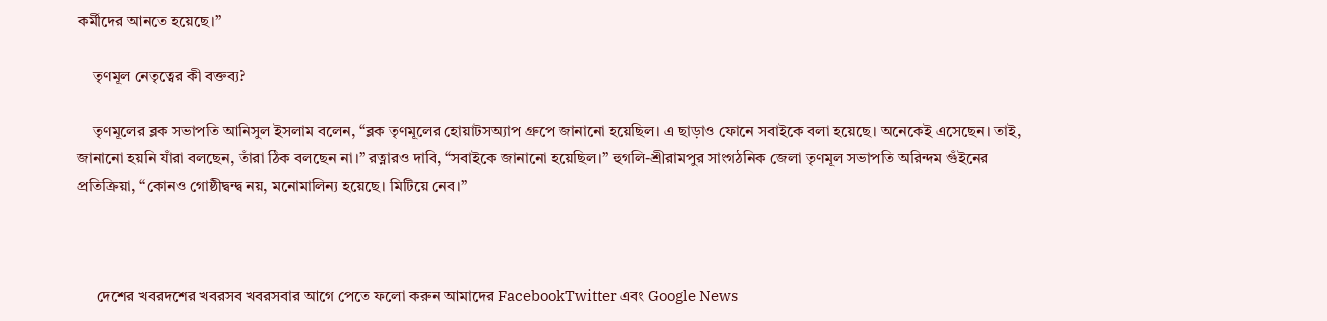কর্মীদের আনতে হয়েছে।”

    তৃণমূল নেতৃত্বের কী বক্তব্য?

    তৃণমূলের ব্লক সভাপতি আনিসুল ইসলাম বলেন, “ব্লক তৃণমূলের হোয়াটসঅ্যাপ গ্রুপে জানানো হয়েছিল। এ ছাড়াও ফোনে সবাইকে বলা হয়েছে। অনেকেই এসেছেন। তাই, জানানো হয়নি যাঁরা বলছেন, তাঁরা ঠিক বলছেন না।” রত্নারও দাবি, “সবাইকে জানানো হয়েছিল।” হুগলি-শ্রীরামপুর সাংগঠনিক জেলা তৃণমূল সভাপতি অরিন্দম গুঁইনের প্রতিক্রিয়া, “কোনও গোষ্ঠীদ্বন্দ্ব নয়, মনোমালিন্য হয়েছে। মিটিয়ে নেব।”



     দেশের খবরদশের খবরসব খবরসবার আগে পেতে ফলো করুন আমাদের FacebookTwitter এবং Google News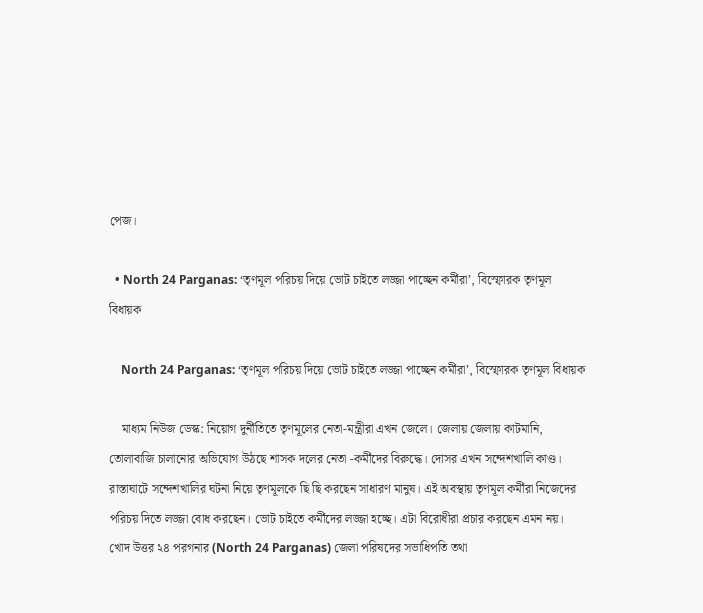পেজ।

  • North 24 Parganas: ‘তৃণমূল পরিচয় দিয়ে ভোট চাইতে লজ্জা পাচ্ছেন কর্মীরা’, বিস্ফোরক তৃণমূল বিধায়ক

    North 24 Parganas: ‘তৃণমূল পরিচয় দিয়ে ভোট চাইতে লজ্জা পাচ্ছেন কর্মীরা’, বিস্ফোরক তৃণমূল বিধায়ক

    মাধ্যম নিউজ ডেস্ক: নিয়োগ দুর্নীতিতে তৃণমূলের নেতা-মন্ত্রীরা এখন জেলে। জেলায় জেলায় কাটমানি, তোলাবাজি চালানোর অভিযোগ উঠছে শাসক দলের নেতা -কর্মীদের বিরুদ্ধে। দোসর এখন সন্দেশখালি কাণ্ড। রাস্তাঘাটে সন্দেশখালির ঘটনা নিয়ে তৃণমূলকে ছি ছি করছেন সাধারণ মানুষ। এই অবস্থায় তৃণমূল কর্মীরা নিজেদের পরিচয় দিতে লজ্জা বোধ করছেন। ভোট চাইতে কর্মীদের লজ্জা হচ্ছে। এটা বিরোধীরা প্রচার করছেন এমন নয়। খোদ উত্তর ২৪ পরগনার (North 24 Parganas) জেলা পরিষদের সভাধিপতি তথা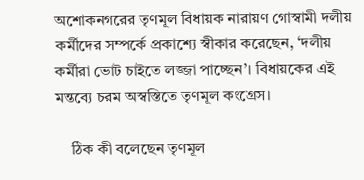অশোকনগরের তৃণমূল বিধায়ক নারায়ণ গোস্বামী দলীয় কর্মীদের সম্পর্কে প্রকাশ্যে স্বীকার করেছেন, ‘দলীয় কর্মীরা ভোট চাইতে লজ্জা পাচ্ছেন’। বিধায়কের এই মন্তব্যে চরম অস্বস্তিতে তৃণমূল কংগ্রেস।

    ঠিক কী বলেছেন তৃণমূল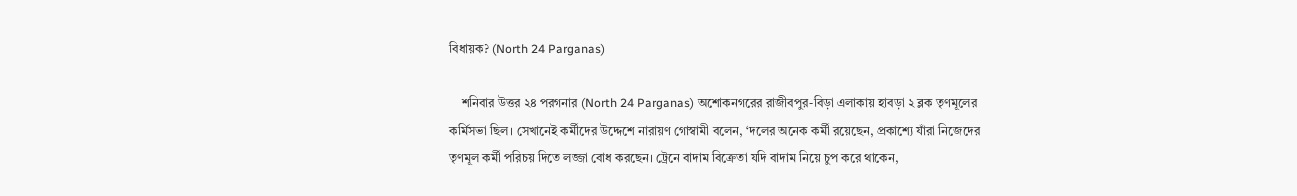বিধায়ক? (North 24 Parganas)

    শনিবার উত্তর ২৪ পরগনার (North 24 Parganas) অশোকনগরের রাজীবপুর-বিড়া এলাকায় হাবড়া ২ ব্লক তৃণমূলের কর্মিসভা ছিল। সেখানেই কর্মীদের উদ্দেশে নারায়ণ গোস্বামী বলেন, ‘দলের অনেক কর্মী রয়েছেন, প্রকাশ্যে যাঁরা নিজেদের তৃণমূল কর্মী পরিচয় দিতে লজ্জা বোধ করছেন। ট্রেনে বাদাম বিক্রেতা যদি বাদাম নিয়ে চুপ করে থাকেন,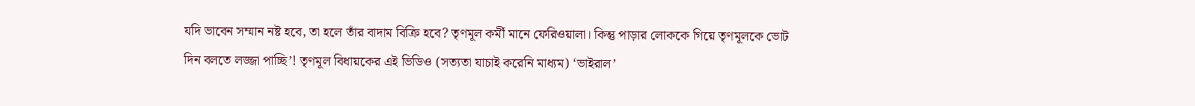যদি ভাবেন সম্মান নষ্ট হবে, তা হলে তাঁর বাদাম বিক্রি হবে? তৃণমূল কর্মী মানে ফেরিওয়ালা। কিন্তু পাড়ার লোককে গিয়ে তৃণমূলকে ভোট দিন বলতে লজ্জা পাচ্ছি’! তৃণমূল বিধায়কের এই ভিডিও (সত্যতা যাচাই করেনি মাধ্যম) ‘ভাইরাল’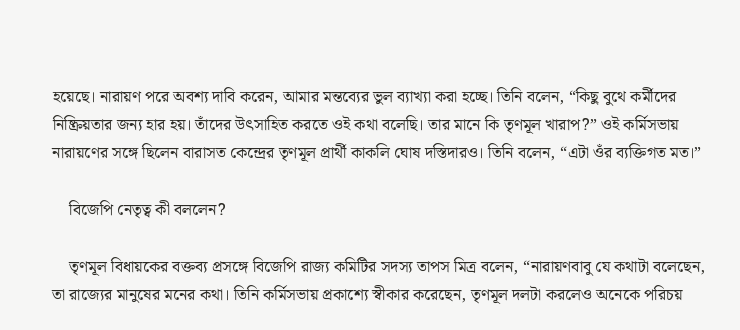হয়েছে। নারায়ণ পরে অবশ্য দাবি করেন, আমার মন্তব্যের ভুল ব্যাখ্যা করা হচ্ছে। তিনি বলেন, “কিছু বুথে কর্মীদের নিষ্ক্রিয়তার জন্য হার হয়। তাঁদের উৎসাহিত করতে ওই কথা বলেছি। তার মানে কি তৃণমূল খারাপ?” ওই কর্মিসভায় নারায়ণের সঙ্গে ছিলেন বারাসত কেন্দ্রের তৃণমূল প্রার্থী কাকলি ঘোষ দস্তিদারও। তিনি বলেন, “এটা ওঁর ব্যক্তিগত মত।”

    বিজেপি নেতৃত্ব কী বললেন?

    তৃণমূল বিধায়কের বক্তব্য প্রসঙ্গে বিজেপি রাজ্য কমিটির সদস্য তাপস মিত্র বলেন, “নারায়ণবাবু যে কথাটা বলেছেন, তা রাজ্যের মানুষের মনের কথা। তিনি কর্মিসভায় প্রকাশ্যে স্বীকার করেছেন, তৃণমূল দলটা করলেও অনেকে পরিচয়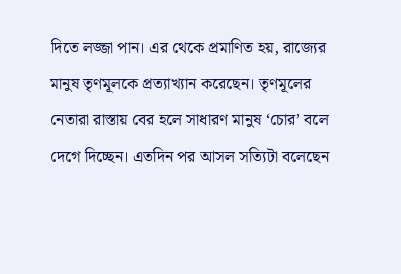দিতে লজ্জা পান। এর থেকে প্রমাণিত হয়, রাজ্যের মানুষ তৃণমূলকে প্রত্যাখ্যান করেছেন। তৃণমূলের নেতারা রাস্তায় বের হলে সাধারণ মানুষ ‘চোর’ বলে দেগে দিচ্ছেন। এতদিন পর আসল সত্যিটা বলেছেন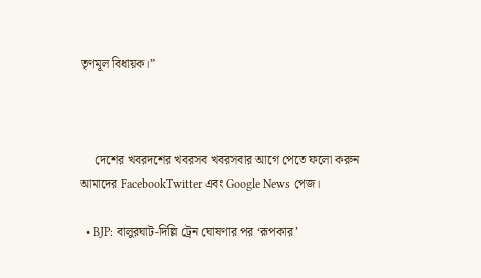তৃণমূল বিধায়ক।”



     দেশের খবরদশের খবরসব খবরসবার আগে পেতে ফলো করুন আমাদের FacebookTwitter এবং Google News পেজ।

  • BJP: বালুরঘাট-দিল্লি ট্রেন ঘোষণার পর ‘রূপকার’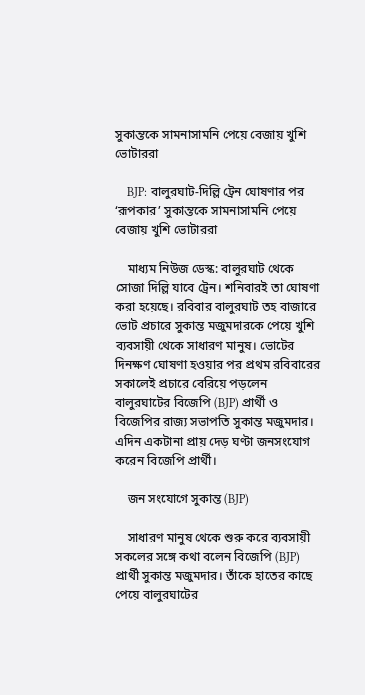সুকান্তকে সামনাসামনি পেয়ে বেজায় খুশি ভোটাররা

    BJP: বালুরঘাট-দিল্লি ট্রেন ঘোষণার পর ‘রূপকার’ সুকান্তকে সামনাসামনি পেয়ে বেজায় খুশি ভোটাররা

    মাধ্যম নিউজ ডেস্ক: বালুরঘাট থেকে সোজা দিল্লি যাবে ট্রেন। শনিবারই তা ঘোষণা করা হয়েছে। রবিবার বালুরঘাট তহ বাজারে ভোট প্রচারে সুকান্ত মজুমদারকে পেয়ে খুশি ব্যবসায়ী থেকে সাধারণ মানুষ। ভোটের দিনক্ষণ ঘোষণা হওয়ার পর প্রথম রবিবারের সকালেই প্রচারে বেরিয়ে পড়লেন বালুরঘাটের বিজেপি (BJP) প্রার্থী ও বিজেপির রাজ্য সভাপতি সুকান্ত মজুমদার। এদিন একটানা প্রায় দেড় ঘণ্টা জনসংযোগ করেন বিজেপি প্রার্থী।

    জন সংযোগে সুকান্ত (BJP)

    সাধারণ মানুষ থেকে শুরু করে ব্যবসায়ী সকলের সঙ্গে কথা বলেন বিজেপি (BJP) প্রার্থী সুকান্ত মজুমদার। তাঁকে হাতের কাছে পেয়ে বালুরঘাটের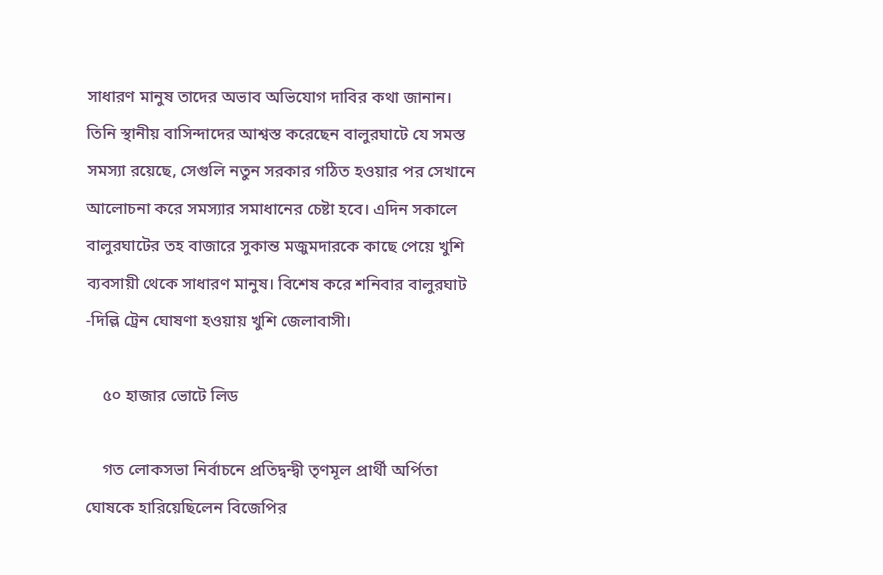সাধারণ মানুষ তাদের অভাব অভিযোগ দাবির কথা জানান। তিনি স্থানীয় বাসিন্দাদের আশ্বস্ত করেছেন বালুরঘাটে যে সমস্ত সমস্যা রয়েছে, সেগুলি নতুন সরকার গঠিত হওয়ার পর সেখানে আলোচনা করে সমস্যার সমাধানের চেষ্টা হবে। এদিন সকালে বালুরঘাটের তহ বাজারে সুকান্ত মজুমদারকে কাছে পেয়ে খুশি ব্যবসায়ী থেকে সাধারণ মানুষ। বিশেষ করে শনিবার বালুরঘাট -দিল্লি ট্রেন ঘোষণা হওয়ায় খুশি জেলাবাসী।

    ৫০ হাজার ভোটে লিড

    গত লোকসভা নির্বাচনে প্রতিদ্বন্দ্বী তৃণমূল প্রার্থী অর্পিতা ঘোষকে হারিয়েছিলেন বিজেপির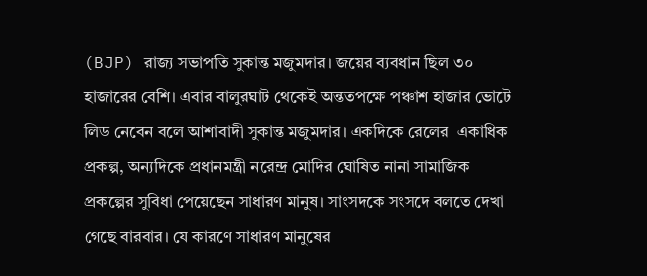(BJP) রাজ্য সভাপতি সুকান্ত মজুমদার। জয়ের ব্যবধান ছিল ৩০ হাজারের বেশি। এবার বালুরঘাট থেকেই অন্ততপক্ষে পঞ্চাশ হাজার ভোটে লিড নেবেন বলে আশাবাদী সুকান্ত মজুমদার। একদিকে রেলের  একাধিক প্রকল্প, অন্যদিকে প্রধানমন্ত্রী নরেন্দ্র মোদির ঘোষিত নানা সামাজিক প্রকল্পের সুবিধা পেয়েছেন সাধারণ মানুষ। সাংসদকে সংসদে বলতে দেখা গেছে বারবার। যে কারণে সাধারণ মানুষের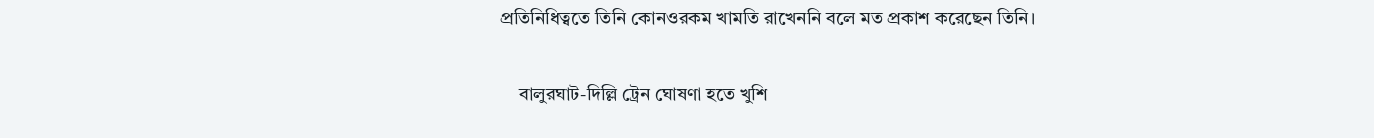প্রতিনিধিত্বতে তিনি কোনওরকম খামতি রাখেননি বলে মত প্রকাশ করেছেন তিনি।

    বালুরঘাট-দিল্লি ট্রেন ঘোষণা হতে খুশি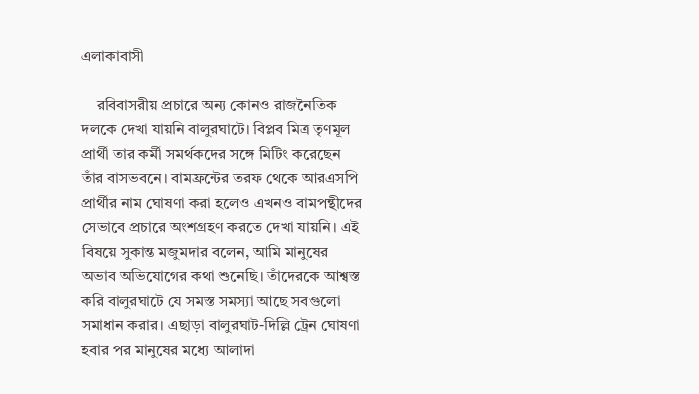এলাকাবাসী

    রবিবাসরীয় প্রচারে অন্য কোনও রাজনৈতিক দলকে দেখা যায়নি বালুরঘাটে। বিপ্লব মিত্র তৃণমূল প্রার্থী তার কর্মী সমর্থকদের সঙ্গে মিটিং করেছেন তাঁর বাসভবনে। বামফ্রন্টের তরফ থেকে আরএসপি প্রার্থীর নাম ঘোষণা করা হলেও এখনও বামপন্থীদের সেভাবে প্রচারে অংশগ্রহণ করতে দেখা যায়নি। এই বিষয়ে সুকান্ত মজুমদার বলেন, আমি মানুষের অভাব অভিযোগের কথা শুনেছি। তাঁদেরকে আশ্বস্ত করি বালুরঘাটে যে সমস্ত সমস্যা আছে সবগুলো সমাধান করার। এছাড়া বালুরঘাট-দিল্লি ট্রেন ঘোষণা হবার পর মানুষের মধ্যে আলাদা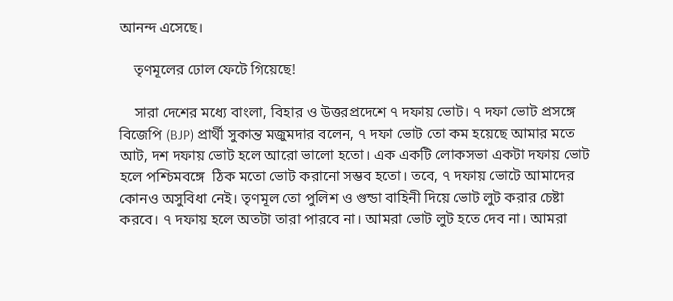আনন্দ এসেছে।

    তৃণমূলের ঢোল ফেটে গিয়েছে!

    সারা দেশের মধ্যে বাংলা, বিহার ও উত্তরপ্রদেশে ৭ দফায় ভোট। ৭ দফা ভোট প্রসঙ্গে বিজেপি (BJP) প্রার্থী সুকান্ত মজুমদার বলেন, ৭ দফা ভোট তো কম হয়েছে আমার মতে আট, দশ দফায় ভোট হলে আরো ভালো হতো। এক একটি লোকসভা একটা দফায় ভোট হলে পশ্চিমবঙ্গে  ঠিক মতো ভোট করানো সম্ভব হতো। তবে, ৭ দফায় ভোটে আমাদের কোনও অসুবিধা নেই। তৃণমূল তো পুলিশ ও গুন্ডা বাহিনী দিয়ে ভোট লুট করার চেষ্টা করবে। ৭ দফায় হলে অতটা তারা পারবে না। আমরা ভোট লুট হতে দেব না। আমরা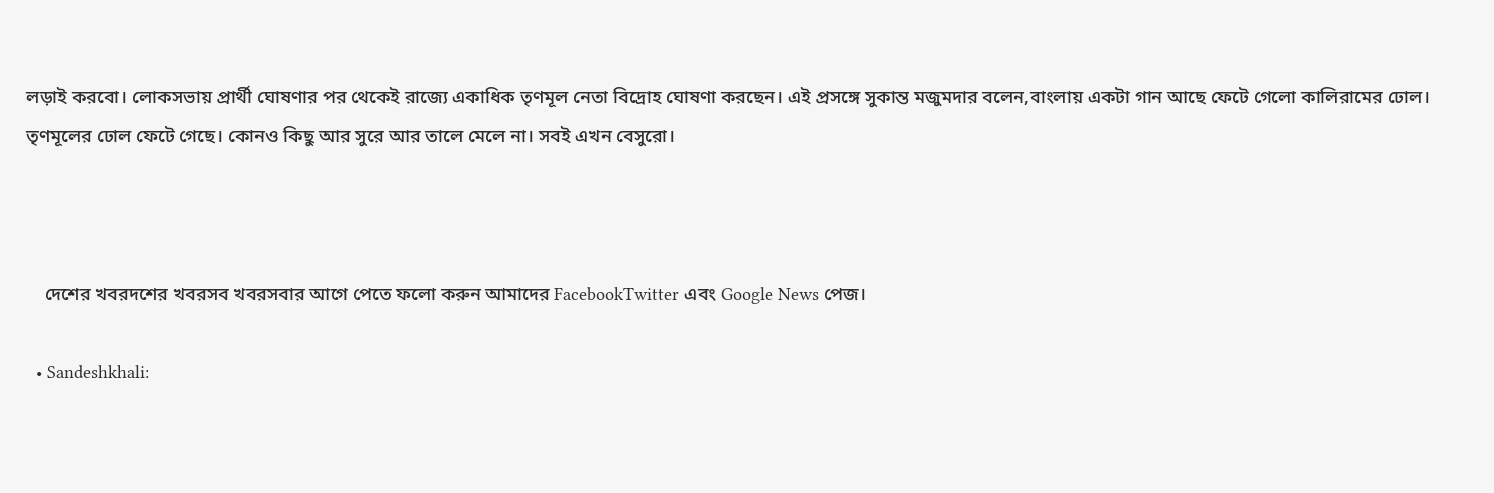লড়াই করবো। লোকসভায় প্রার্থী ঘোষণার পর থেকেই রাজ্যে একাধিক তৃণমূল নেতা বিদ্রোহ ঘোষণা করছেন। এই প্রসঙ্গে সুকান্ত মজুমদার বলেন,বাংলায় একটা গান আছে ফেটে গেলো কালিরামের ঢোল। তৃণমূলের ঢোল ফেটে গেছে। কোনও কিছু আর সুরে আর তালে মেলে না। সবই এখন বেসুরো।



    দেশের খবরদশের খবরসব খবরসবার আগে পেতে ফলো করুন আমাদের FacebookTwitter এবং Google News পেজ।

  • Sandeshkhali: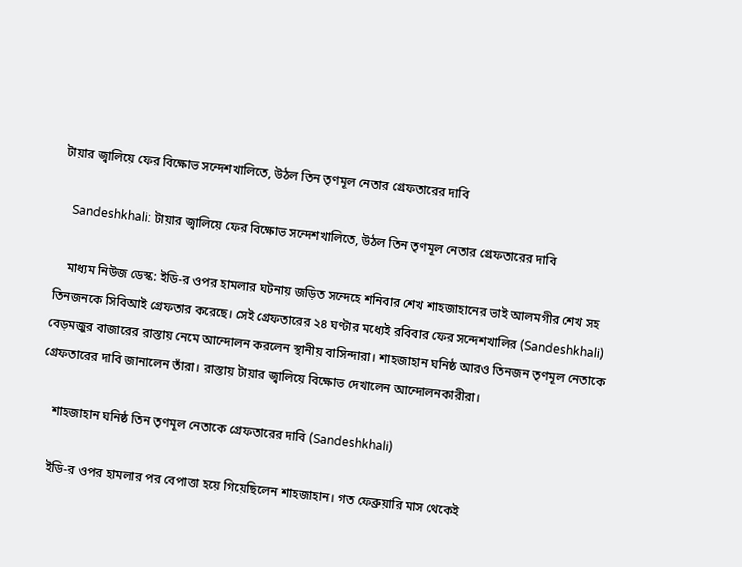টায়ার জ্বালিয়ে ফের বিক্ষোভ সন্দেশখালিতে, উঠল তিন তৃণমূল নেতার গ্রেফতারের দাবি

    Sandeshkhali: টায়ার জ্বালিয়ে ফের বিক্ষোভ সন্দেশখালিতে, উঠল তিন তৃণমূল নেতার গ্রেফতারের দাবি

    মাধ্যম নিউজ ডেস্ক: ইডি-র ওপর হামলার ঘটনায় জড়িত সন্দেহে শনিবার শেখ শাহজাহানের ভাই আলমগীর শেখ সহ তিনজনকে সিবিআই গ্রেফতার করেছে। সেই গ্রেফতারের ২৪ ঘণ্টার মধ্যেই রবিবার ফের সন্দেশখালির (Sandeshkhali) বেড়মজুর বাজারের রাস্তায় নেমে আন্দোলন করলেন স্থানীয় বাসিন্দারা। শাহজাহান ঘনিষ্ঠ আরও তিনজন তৃণমূল নেতাকে গ্রেফতারের দাবি জানালেন তাঁরা। রাস্তায় টায়ার জ্বালিয়ে বিক্ষোভ দেখালেন আন্দোলনকারীরা।

    শাহজাহান ঘনিষ্ঠ তিন তৃণমূল নেতাকে গ্রেফতারের দাবি (Sandeshkhali)

    ইডি-র ওপর হামলার পর বেপাত্তা হয়ে গিয়েছিলেন শাহজাহান। গত ফেব্রুয়ারি মাস থেকেই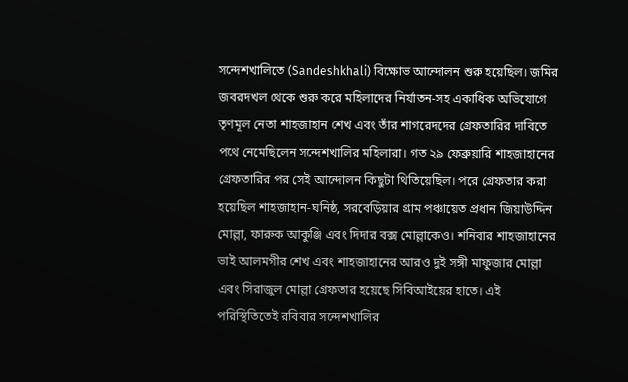সন্দেশখালিতে (Sandeshkhali) বিক্ষোভ আন্দোলন শুরু হয়েছিল। জমির জবরদখল থেকে শুরু করে মহিলাদের নির্যাতন-সহ একাধিক অভিযোগে তৃণমূল নেতা শাহজাহান শেখ এবং তাঁর শাগরেদদের গ্রেফতারির দাবিতে পথে নেমেছিলেন সন্দেশখালির মহিলারা। গত ২৯ ফেব্রুয়ারি শাহজাহানের গ্রেফতারির পর সেই আন্দোলন কিছুটা থিতিয়েছিল। পরে গ্রেফতার করা হয়েছিল শাহজাহান-ঘনিষ্ঠ, সরবেড়িয়ার গ্রাম পঞ্চায়েত প্রধান জিয়াউদ্দিন মোল্লা, ফারুক আকুঞ্জি এবং দিদার বক্স মোল্লাকেও। শনিবার শাহজাহানের ভাই আলমগীর শেখ এবং শাহজাহানের আরও দুই সঙ্গী মাফুজার মোল্লা এবং সিরাজুল মোল্লা গ্রেফতার হয়েছে সিবিআইয়ের হাতে। এই পরিস্থিতিতেই রবিবার সন্দেশখালির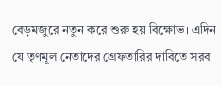বেড়মজুরে নতুন করে শুরু হয় বিক্ষোভ। এদিন যে তৃণমূল নেতাদের গ্রেফতারির দাবিতে সরব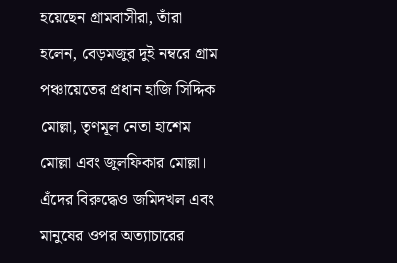হয়েছেন গ্রামবাসীরা, তাঁরা হলেন, বেড়মজুর দুই নম্বরে গ্রাম পঞ্চায়েতের প্রধান হাজি সিদ্দিক মোল্লা, তৃণমূল নেতা হাশেম মোল্লা এবং জুলফিকার মোল্লা। এঁদের বিরুদ্ধেও জমিদখল এবং মানুষের ওপর অত্যাচারের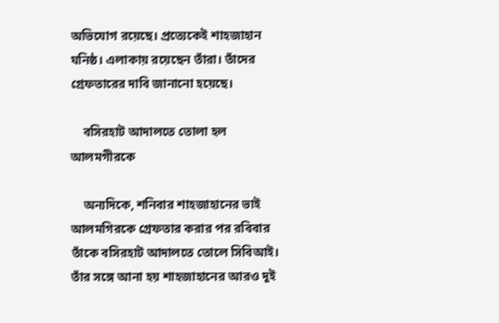অভিযোগ রয়েছে। প্রত্যেকেই শাহজাহান ঘনিষ্ঠ। এলাকায় রয়েছেন তাঁরা। তাঁদের গ্রেফতারের দাবি জানানো হয়েছে।

    বসিরহাট আদালতে তোলা হল আলমগীরকে

    অন্যদিকে, শনিবার শাহজাহানের ভাই আলমগিরকে গ্রেফতার করার পর রবিবার তাঁকে বসিরহাট আদালতে তোলে সিবিআই। তাঁর সঙ্গে আনা হয় শাহজাহানের আরও দুই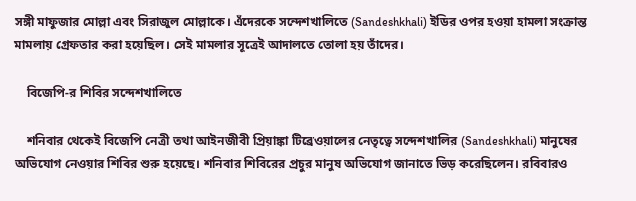সঙ্গী মাফুজার মোল্লা এবং সিরাজুল মোল্লাকে। এঁদেরকে সন্দেশখালিতে (Sandeshkhali) ইডির ওপর হওয়া হামলা সংক্রান্ত মামলায় গ্রেফতার করা হয়েছিল। সেই মামলার সূত্রেই আদালতে তোলা হয় তাঁদের।

    বিজেপি-র শিবির সন্দেশখালিতে

    শনিবার থেকেই বিজেপি নেত্রী তথা আইনজীবী প্রিয়াঙ্কা টিব্রেওয়ালের নেতৃত্বে সন্দেশখালির (Sandeshkhali) মানুষের অভিযোগ নেওয়ার শিবির শুরু হয়েছে। শনিবার শিবিরের প্রচুর মানুষ অভিযোগ জানাতে ভিড় করেছিলেন। রবিবারও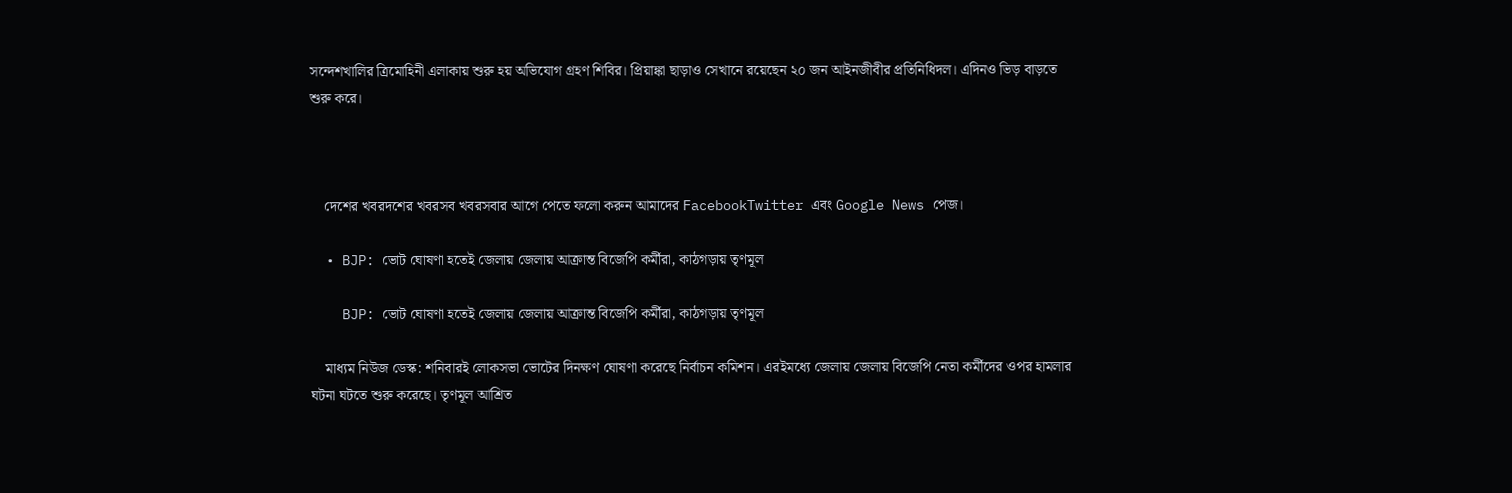সন্দেশখালির ত্রিমোহিনী এলাকায় শুরু হয় অভিযোগ গ্রহণ শিবির। প্রিয়াঙ্কা ছাড়াও সেখানে রয়েছেন ২০ জন আইনজীবীর প্রতিনিধিদল। এদিনও ভিড় বাড়তে শুরু করে।



    দেশের খবরদশের খবরসব খবরসবার আগে পেতে ফলো করুন আমাদের FacebookTwitter এবং Google News পেজ।

  • BJP: ভোট ঘোষণা হতেই জেলায় জেলায় আক্রান্ত বিজেপি কর্মীরা, কাঠগড়ায় তৃণমূল

    BJP: ভোট ঘোষণা হতেই জেলায় জেলায় আক্রান্ত বিজেপি কর্মীরা, কাঠগড়ায় তৃণমূল

    মাধ্যম নিউজ ডেস্ক: শনিবারই লোকসভা ভোটের দিনক্ষণ ঘোষণা করেছে নির্বাচন কমিশন। এরইমধ্যে জেলায় জেলায় বিজেপি নেতা কর্মীদের ওপর হামলার ঘটনা ঘটতে শুরু করেছে। তৃণমূল আশ্রিত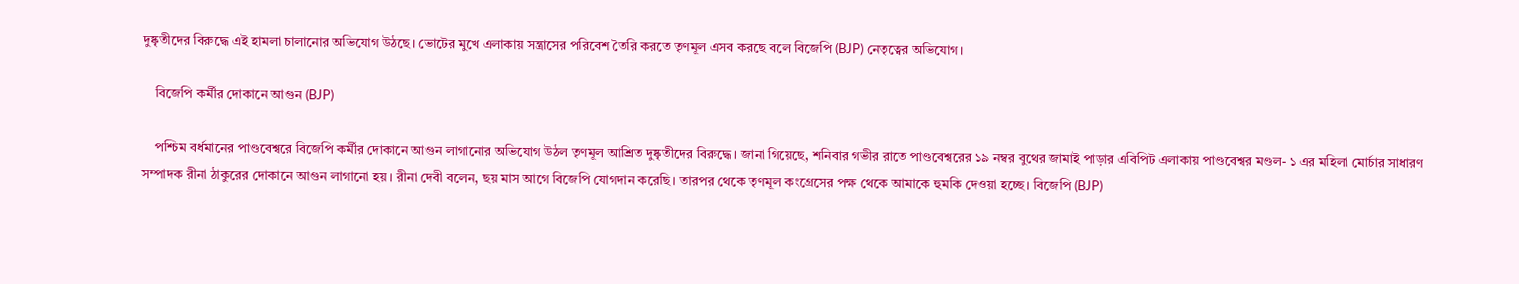দুষ্কৃতীদের বিরুদ্ধে এই হামলা চালানোর অভিযোগ উঠছে। ভোটের মুখে এলাকায় সন্ত্রাসের পরিবেশ তৈরি করতে তৃণমূল এসব করছে বলে বিজেপি (BJP) নেতৃত্বের অভিযোগ।

    বিজেপি কর্মীর দোকানে আগুন (BJP)

    পশ্চিম বর্ধমানের পাণ্ডবেশ্বরে বিজেপি কর্মীর দোকানে আগুন লাগানোর অভিযোগ উঠল তৃণমূল আশ্রিত দুষ্কৃতীদের বিরুদ্ধে। জানা গিয়েছে, শনিবার গভীর রাতে পাণ্ডবেশ্বরের ১৯ নম্বর বুথের জামাই পাড়ার এবিপিট এলাকায় পাণ্ডবেশ্বর মণ্ডল- ১ এর মহিলা মোর্চার সাধারণ সম্পাদক রীনা ঠাকুরের দোকানে আগুন লাগানো হয়। রীনা দেবী বলেন, ছয় মাস আগে বিজেপি যোগদান করেছি। তারপর থেকে তৃণমূল কংগ্রেসের পক্ষ থেকে আমাকে হুমকি দেওয়া হচ্ছে। বিজেপি (BJP)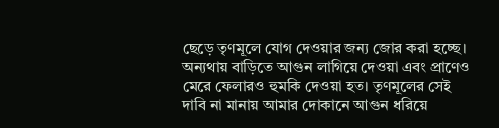ছেড়ে তৃণমূলে যোগ দেওয়ার জন্য জোর করা হচ্ছে। অন্যথায় বাড়িতে আগুন লাগিয়ে দেওয়া এবং প্রাণেও মেরে ফেলারও হুমকি দেওয়া হত। তৃণমূলের সেই দাবি না মানায় আমার দোকানে আগুন ধরিয়ে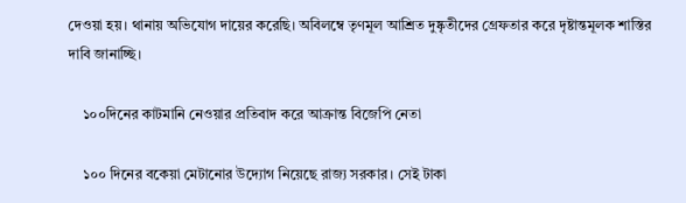দেওয়া হয়। থানায় অভিযোগ দায়ের করেছি। অবিলম্বে তৃণমূল আশ্রিত দুষ্কৃতীদের গ্রেফতার করে দৃষ্টান্তমূলক শাস্তির দাবি জানাচ্ছি।

    ১০০দিনের কাটমানি নেওয়ার প্রতিবাদ করে আক্রান্ত বিজেপি নেতা

    ১০০ দিনের বকেয়া মেটানোর উদ্যোগ নিয়েছে রাজ্য সরকার। সেই টাকা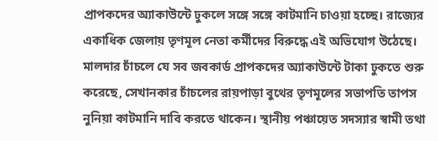প্রাপকদের অ্যাকাউন্টে ঢুকলে সঙ্গে সঙ্গে কাটমানি চাওয়া হচ্ছে। রাজ্যের একাধিক জেলায় তৃণমূল নেতা কর্মীদের বিরুদ্ধে এই অভিযোগ উঠেছে। মালদার চাঁচলে যে সব জবকার্ড প্রাপকদের অ্যাকাউন্টে টাকা ঢুকতে শুরু করেছে, সেখানকার চাঁচলের রায়পাড়া বুথের তৃণমূলের সভাপতি তাপস নুনিয়া কাটমানি দাবি করতে থাকেন। স্থানীয় পঞ্চায়েত সদস্যার স্বামী তথা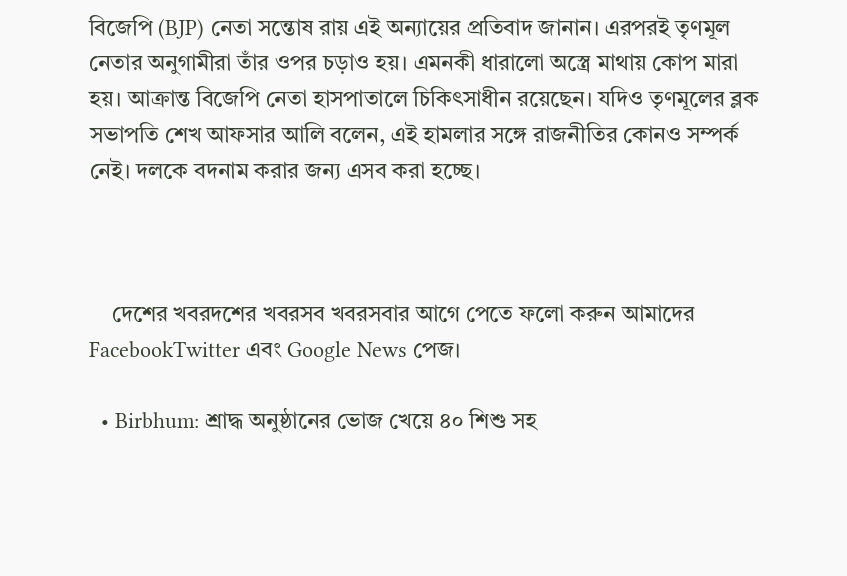বিজেপি (BJP) নেতা সন্তোষ রায় এই অন্যায়ের প্রতিবাদ জানান। এরপরই তৃণমূল নেতার অনুগামীরা তাঁর ওপর চড়াও হয়। এমনকী ধারালো অস্ত্রে মাথায় কোপ মারা হয়। আক্রান্ত বিজেপি নেতা হাসপাতালে চিকিৎসাধীন রয়েছেন। যদিও তৃণমূলের ব্লক সভাপতি শেখ আফসার আলি বলেন, এই হামলার সঙ্গে রাজনীতির কোনও সম্পর্ক নেই। দলকে বদনাম করার জন্য এসব করা হচ্ছে।



    দেশের খবরদশের খবরসব খবরসবার আগে পেতে ফলো করুন আমাদের FacebookTwitter এবং Google News পেজ।

  • Birbhum: শ্রাদ্ধ অনুষ্ঠানের ভোজ খেয়ে ৪০ শিশু সহ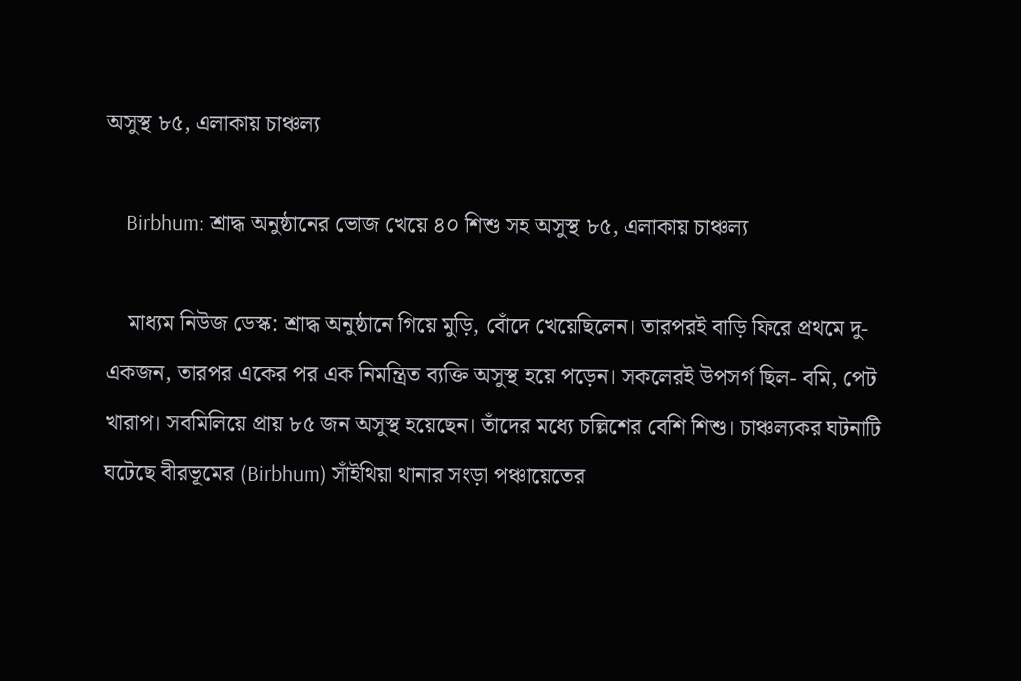অসুস্থ ৮৫, এলাকায় চাঞ্চল্য

    Birbhum: শ্রাদ্ধ অনুষ্ঠানের ভোজ খেয়ে ৪০ শিশু সহ অসুস্থ ৮৫, এলাকায় চাঞ্চল্য

    মাধ্যম নিউজ ডেস্ক: শ্রাদ্ধ অনুষ্ঠানে গিয়ে মুড়ি, বোঁদে খেয়েছিলেন। তারপরই বাড়ি ফিরে প্রথমে দু-একজন, তারপর একের পর এক নিমন্ত্রিত ব্যক্তি অসুস্থ হয়ে পড়েন। সকলেরই উপসর্গ ছিল- বমি, পেট খারাপ। সবমিলিয়ে প্রায় ৮৫ জন অসুস্থ হয়েছেন। তাঁদের মধ্যে চল্লিশের বেশি শিশু। চাঞ্চল্যকর ঘটনাটি ঘটেছে বীরভূমের (Birbhum) সাঁইথিয়া থানার সংড়া পঞ্চায়েতের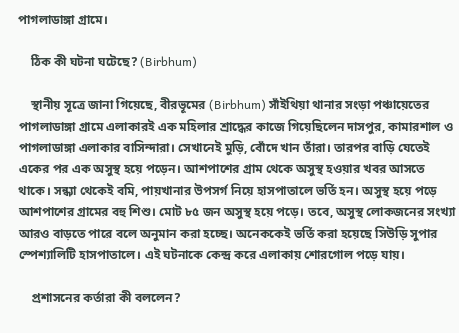পাগলাডাঙ্গা গ্রামে।

    ঠিক কী ঘটনা ঘটেছে? (Birbhum)

    স্থানীয় সূত্রে জানা গিয়েছে, বীরভূমের (Birbhum) সাঁইথিয়া থানার সংড়া পঞ্চায়েতের পাগলাডাঙ্গা গ্রামে এলাকারই এক মহিলার শ্রাদ্ধের কাজে গিয়েছিলেন দাসপুর, কামারশাল ও পাগলাডাঙ্গা এলাকার বাসিন্দারা। সেখানেই মুড়ি, বোঁদে খান তাঁরা। তারপর বাড়ি যেতেই একের পর এক অসুস্থ হয়ে পড়েন। আশপাশের গ্রাম থেকে অসুস্থ হওয়ার খবর আসতে থাকে। সন্ধ্যা থেকেই বমি, পায়খানার উপসর্গ নিয়ে হাসপাতালে ভর্তি হন। অসুস্থ হয়ে পড়ে আশপাশের গ্রামের বহু শিশু। মোট ৮৫ জন অসুস্থ হয়ে পড়ে। তবে, অসুস্থ লোকজনের সংখ্যা আরও বাড়তে পারে বলে অনুমান করা হচ্ছে। অনেককেই ভর্তি করা হয়েছে সিউড়ি সুপার স্পেশ্যালিটি হাসপাতালে। এই ঘটনাকে কেন্দ্র করে এলাকায় শোরগোল পড়ে যায়।

    প্রশাসনের কর্তারা কী বললেন?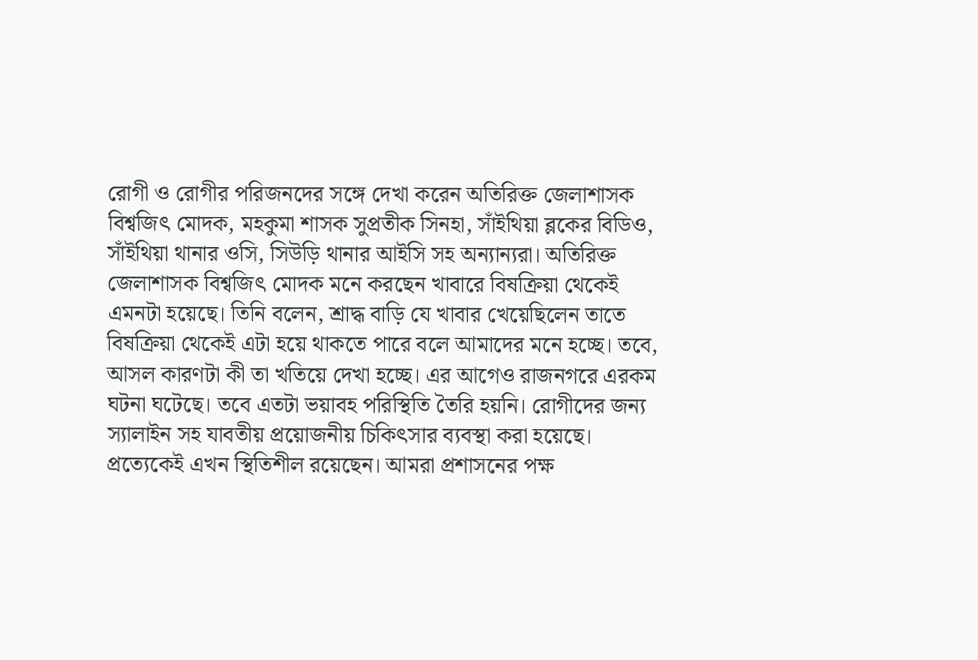রোগী ও রোগীর পরিজনদের সঙ্গে দেখা করেন অতিরিক্ত জেলাশাসক বিশ্বজিৎ মোদক, মহকুমা শাসক সুপ্রতীক সিনহা, সাঁইথিয়া ব্লকের বিডিও, সাঁইথিয়া থানার ওসি, সিউড়ি থানার আইসি সহ অন্যান্যরা। অতিরিক্ত জেলাশাসক বিশ্বজিৎ মোদক মনে করছেন খাবারে বিষক্রিয়া থেকেই এমনটা হয়েছে। তিনি বলেন, শ্রাদ্ধ বাড়ি যে খাবার খেয়েছিলেন তাতে বিষক্রিয়া থেকেই এটা হয়ে থাকতে পারে বলে আমাদের মনে হচ্ছে। তবে, আসল কারণটা কী তা খতিয়ে দেখা হচ্ছে। এর আগেও রাজনগরে এরকম ঘটনা ঘটেছে। তবে এতটা ভয়াবহ পরিস্থিতি তৈরি হয়নি। রোগীদের জন্য স্যালাইন সহ যাবতীয় প্রয়োজনীয় চিকিৎসার ব্যবস্থা করা হয়েছে। প্রত্যেকেই এখন স্থিতিশীল রয়েছেন। আমরা প্রশাসনের পক্ষ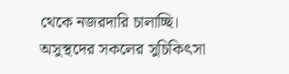থেকে নজরদারি চালাচ্ছি। অসুস্থদের সকলের সুচিকিৎসা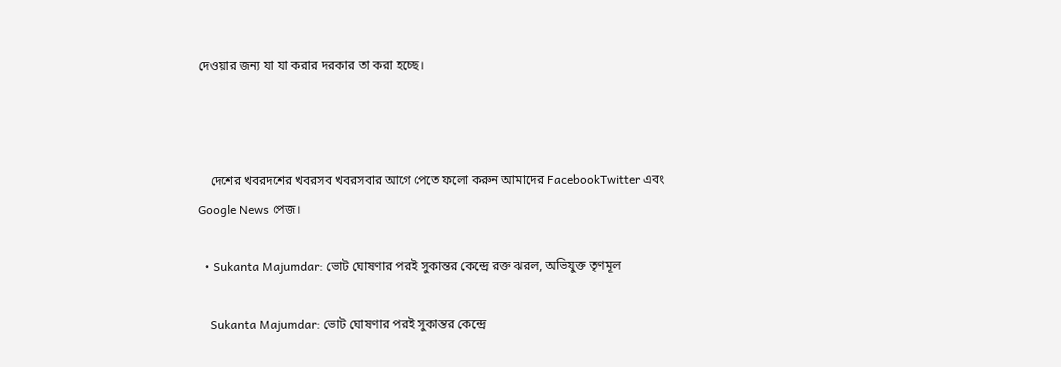দেওয়ার জন্য যা যা করার দরকার তা করা হচ্ছে।



    দেশের খবরদশের খবরসব খবরসবার আগে পেতে ফলো করুন আমাদের FacebookTwitter এবং Google News পেজ।

  • Sukanta Majumdar: ভোট ঘোষণার পরই সুকান্তর কেন্দ্রে রক্ত ঝরল, অভিযুক্ত তৃণমূল

    Sukanta Majumdar: ভোট ঘোষণার পরই সুকান্তর কেন্দ্রে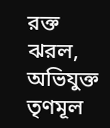রক্ত ঝরল, অভিযুক্ত তৃণমূল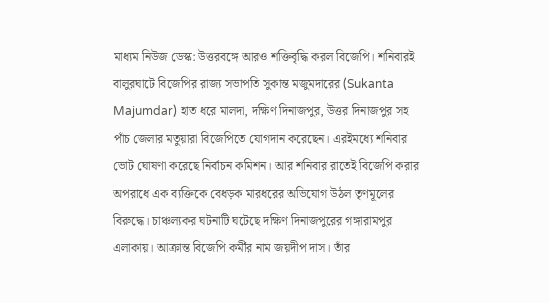মাধ্যম নিউজ ডেস্ক: উত্তরবঙ্গে আরও শক্তিবৃদ্ধি করল বিজেপি। শনিবারই বালুরঘাটে বিজেপির রাজ্য সভাপতি সুকান্ত মজুমদারের (Sukanta Majumdar) হাত ধরে মালদা, দক্ষিণ দিনাজপুর, উত্তর দিনাজপুর সহ পাঁচ জেলার মতুয়ারা বিজেপিতে যোগদান করেছেন। এরইমধ্যে শনিবার ভোট ঘোষণা করেছে নির্বাচন কমিশন। আর শনিবার রাতেই বিজেপি করার অপরাধে এক ব্যক্তিকে বেধড়ক মারধরের অভিযোগ উঠল তৃণমূলের বিরুদ্ধে। চাঞ্চল্যকর ঘটনাটি ঘটেছে দক্ষিণ দিনাজপুরের গঙ্গারামপুর এলাকায়। আক্রান্ত বিজেপি কর্মীর নাম জয়দীপ দাস। তাঁর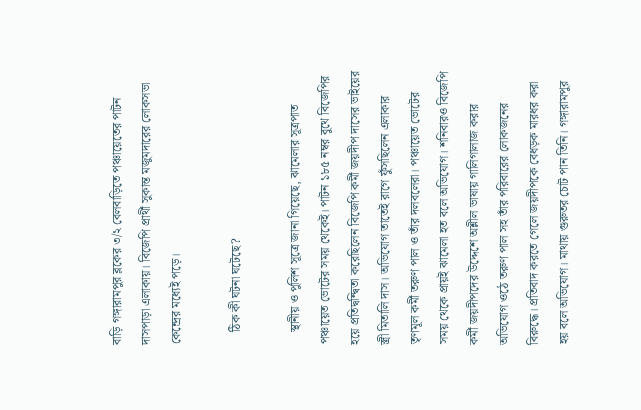বাড়ি গঙ্গারামপুর ব্লকের ৩/২ বেলবাড়িতে পঞ্চায়েতের পাটন দাসপাড়া এলাকায়। বিজেপি প্রার্থী সুকান্ত মজুমদারের লোকসভা কেন্দ্রের মধ্যেই পড়ে।

    ঠিক কী ঘটনা ঘটেছে?

    স্থানীয় ও পুলিশ সূত্রে জানা গিয়েছে, ঝামেলার সূত্রপাত পঞ্চায়েত ভোটের সময় থেকেই। পাটন ১৮৫ নম্বর বুথে বিজেপির হয়ে প্রতিদ্বন্দ্বিতা করেছিলেন বিজেপি কর্মী জয়দীপ দাসের ভাইয়ের স্ত্রী মিতালি দাস। অভিযোগ তাতেই রাগে ফুঁসছিলেন এলাকার তৃণমূল কর্মী তরুণ পাল ও তাঁর দলবলেরা। পঞ্চায়েত ভোটের সময় থেকে প্রায়ই ঝামেলা হত বলে অভিযোগ। শনিবারও বিজেপি কর্মী জয়দীপদের উদ্দেশে অশ্লীল ভাষায় গালিগালাজ করার অভিযোগ ওঠে তরুণ পাল সহ তাঁর পরিবারের লোকজনের বিরুদ্ধে। প্রতিবাদ করতে গেলে জয়দীপকে বেধড়ক মারধর করা হয় বলে অভিযোগ। মাথায় গুরুতর চোট পান তিনি। গঙ্গারামপুর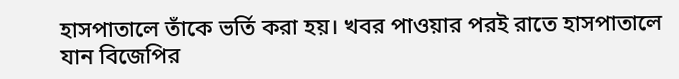হাসপাতালে তাঁকে ভর্তি করা হয়। খবর পাওয়ার পরই রাতে হাসপাতালে যান বিজেপির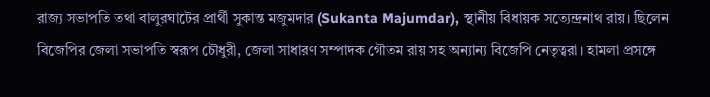রাজ্য সভাপতি তথা বালুরঘাটের প্রার্থী সুকান্ত মজুমদার (Sukanta Majumdar), স্থানীয় বিধায়ক সত্যেন্দ্রনাথ রায়। ছিলেন বিজেপির জেলা সভাপতি স্বরূপ চৌধুরী, জেলা সাধারণ সম্পাদক গৌতম রায় সহ অন্যান্য বিজেপি নেতৃত্বরা। হামলা প্রসঙ্গে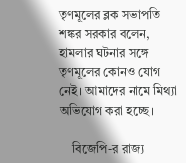তৃণমূলের ব্লক সভাপতি শঙ্কর সরকার বলেন, হামলার ঘটনার সঙ্গে তৃণমূলের কোনও যোগ নেই। আমাদের নামে মিথ্যা অভিযোগ করা হচ্ছে।

    বিজেপি-র রাজ্য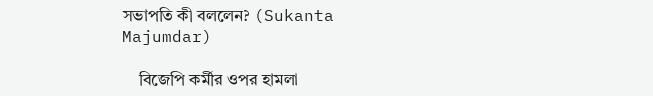সভাপতি কী বললেন? (Sukanta Majumdar)

    বিজেপি কর্মীর ওপর হামলা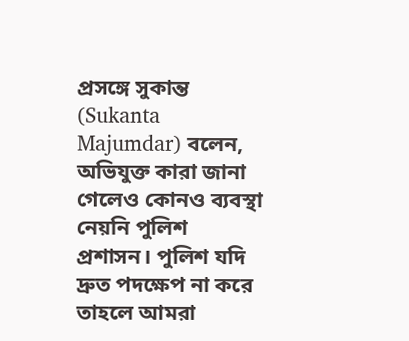প্রসঙ্গে সুকান্ত (Sukanta Majumdar) বলেন, অভিযুক্ত কারা জানা গেলেও কোনও ব্যবস্থা নেয়নি পুলিশ প্রশাসন। পুলিশ যদি দ্রুত পদক্ষেপ না করে তাহলে আমরা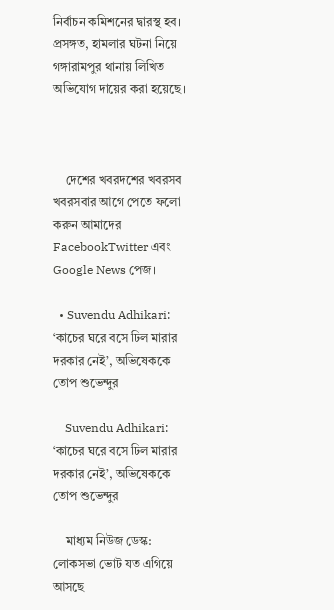নির্বাচন কমিশনের দ্বারস্থ হব। প্রসঙ্গত, হামলার ঘটনা নিয়ে গঙ্গারামপুর থানায় লিখিত অভিযোগ দায়ের করা হয়েছে।



    দেশের খবরদশের খবরসব খবরসবার আগে পেতে ফলো করুন আমাদের FacebookTwitter এবং Google News পেজ।

  • Suvendu Adhikari: ‘কাচের ঘরে বসে ঢিল মারার দরকার নেই’, অভিষেককে তোপ শুভেন্দুর

    Suvendu Adhikari: ‘কাচের ঘরে বসে ঢিল মারার দরকার নেই’, অভিষেককে তোপ শুভেন্দুর

    মাধ্যম নিউজ ডেস্ক: লোকসভা ভোট যত এগিয়ে আসছে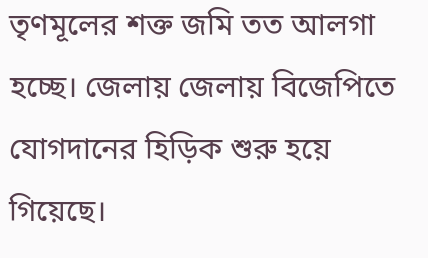তৃণমূলের শক্ত জমি তত আলগা হচ্ছে। জেলায় জেলায় বিজেপিতে যোগদানের হিড়িক শুরু হয়ে গিয়েছে।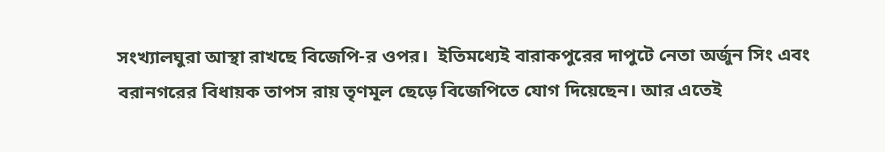সংখ্যালঘুরা আস্থা রাখছে বিজেপি-র ওপর।  ইতিমধ্যেই বারাকপুরের দাপুটে নেতা অর্জুন সিং এবং বরানগরের বিধায়ক তাপস রায় তৃণমূল ছেড়ে বিজেপিতে যোগ দিয়েছেন। আর এতেই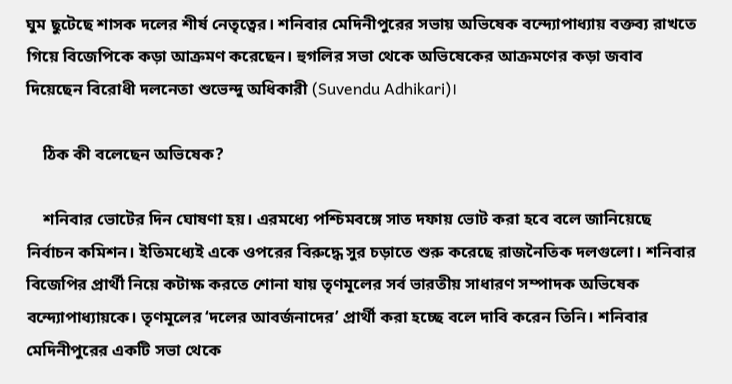ঘুম ছুটেছে শাসক দলের শীর্ষ নেতৃত্বের। শনিবার মেদিনীপুরের সভায় অভিষেক বন্দ্যোপাধ্যায় বক্তব্য রাখতে গিয়ে বিজেপিকে কড়া আক্রমণ করেছেন। হুগলির সভা থেকে অভিষেকের আক্রমণের কড়া জবাব দিয়েছেন বিরোধী দলনেতা শুভেন্দু অধিকারী (Suvendu Adhikari)।

    ঠিক কী বলেছেন অভিষেক?

    শনিবার ভোটের দিন ঘোষণা হয়। এরমধ্যে পশ্চিমবঙ্গে সাত দফায় ভোট করা হবে বলে জানিয়েছে নির্বাচন কমিশন। ইতিমধ্যেই একে ওপরের বিরুদ্ধে সুর চড়াতে শুরু করেছে রাজনৈতিক দলগুলো। শনিবার বিজেপির প্রার্থী নিয়ে কটাক্ষ করতে শোনা যায় তৃণমূলের সর্ব ভারতীয় সাধারণ সম্পাদক অভিষেক বন্দ্যোপাধ্যায়কে। তৃণমূলের ‘দলের আবর্জনাদের’ প্রার্থী করা হচ্ছে বলে দাবি করেন তিনি। শনিবার মেদিনীপুরের একটি সভা থেকে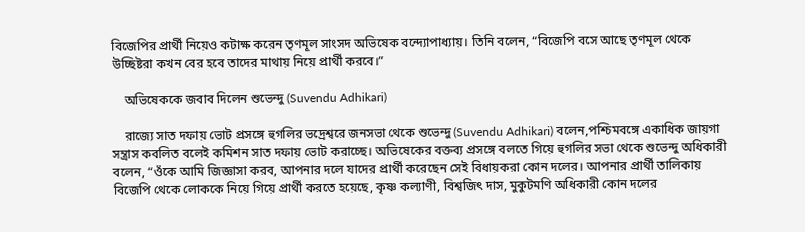বিজেপির প্রার্থী নিয়েও কটাক্ষ করেন তৃণমূল সাংসদ অভিষেক বন্দ্যোপাধ্যায়। তিনি বলেন, “বিজেপি বসে আছে তৃণমূল থেকে উচ্ছিষ্টরা কখন বের হবে তাদের মাথায় নিয়ে প্রার্থী করবে।”

    অভিষেককে জবাব দিলেন শুভেন্দু (Suvendu Adhikari)

    রাজ্যে সাত দফায় ভোট প্রসঙ্গে হুগলির ভদ্রেশ্বরে জনসভা থেকে শুভেন্দু (Suvendu Adhikari) বলেন,পশ্চিমবঙ্গে একাধিক জায়গা সন্ত্রাস কবলিত বলেই কমিশন সাত দফায় ভোট করাচ্ছে। অভিষেকের বক্তব্য প্রসঙ্গে বলতে গিয়ে হুগলির সভা থেকে শুভেন্দু অধিকারী বলেন, “ওঁকে আমি জিজ্ঞাসা করব, আপনার দলে যাদের প্রার্থী করেছেন সেই বিধায়করা কোন দলের। আপনার প্রার্থী তালিকায় বিজেপি থেকে লোককে নিয়ে গিয়ে প্রার্থী করতে হয়েছে, কৃষ্ণ কল্যাণী, বিশ্বজিৎ দাস, মুকুটমণি অধিকারী কোন দলের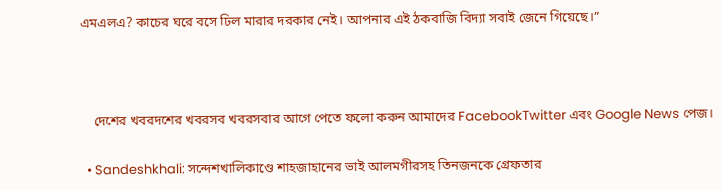এমএলএ? কাচের ঘরে বসে ঢিল মারার দরকার নেই। আপনার এই ঠকবাজি বিদ্যা সবাই জেনে গিয়েছে।”



    দেশের খবরদশের খবরসব খবরসবার আগে পেতে ফলো করুন আমাদের FacebookTwitter এবং Google News পেজ।

  • Sandeshkhali: সন্দেশখালিকাণ্ডে শাহজাহানের ভাই আলমগীরসহ তিনজনকে গ্রেফতার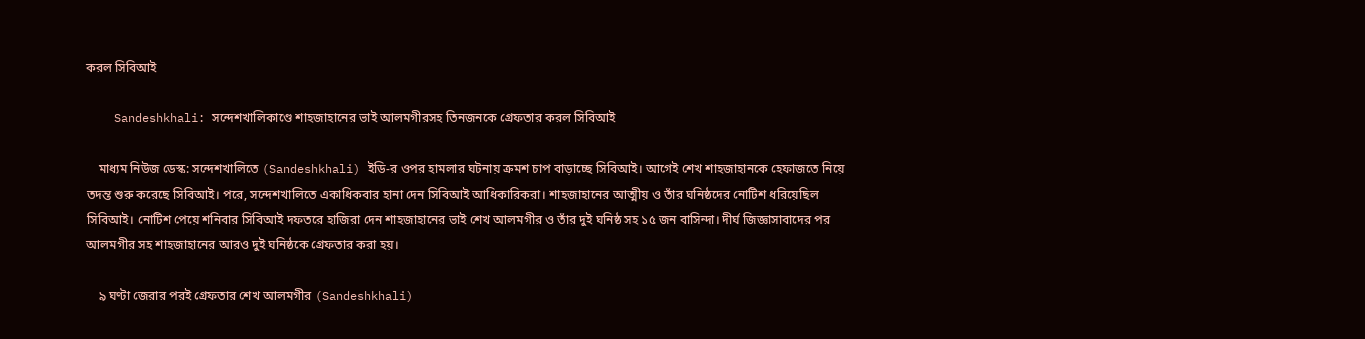করল সিবিআই

    Sandeshkhali: সন্দেশখালিকাণ্ডে শাহজাহানের ভাই আলমগীরসহ তিনজনকে গ্রেফতার করল সিবিআই

    মাধ্যম নিউজ ডেস্ক: সন্দেশখালিতে (Sandeshkhali) ইডি-র ওপর হামলার ঘটনায় ক্রমশ চাপ বাড়াচ্ছে সিবিআই। আগেই শেখ শাহজাহানকে হেফাজতে নিয়ে তদন্ত শুরু করেছে সিবিআই। পরে, সন্দেশখালিতে একাধিকবার হানা দেন সিবিআই আধিকারিকরা। শাহজাহানের আত্মীয় ও তাঁর ঘনিষ্ঠদের নোটিশ ধরিয়েছিল সিবিআই। নোটিশ পেয়ে শনিবার সিবিআই দফতরে হাজিরা দেন শাহজাহানের ভাই শেখ আলমগীর ও তাঁর দুই ঘনিষ্ঠ সহ ১৫ জন বাসিন্দা। দীর্ঘ জিজ্ঞাসাবাদের পর আলমগীর সহ শাহজাহানের আরও দুই ঘনিষ্ঠকে গ্রেফতার করা হয়।

    ৯ ঘণ্টা জেরার পরই গ্রেফতার শেখ আলমগীর (Sandeshkhali)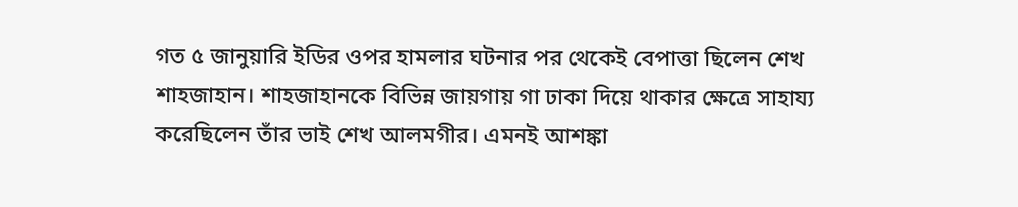গত ৫ জানুয়ারি ইডির ওপর হামলার ঘটনার পর থেকেই বেপাত্তা ছিলেন শেখ শাহজাহান। শাহজাহানকে বিভিন্ন জায়গায় গা ঢাকা দিয়ে থাকার ক্ষেত্রে সাহায্য করেছিলেন তাঁর ভাই শেখ আলমগীর। এমনই আশঙ্কা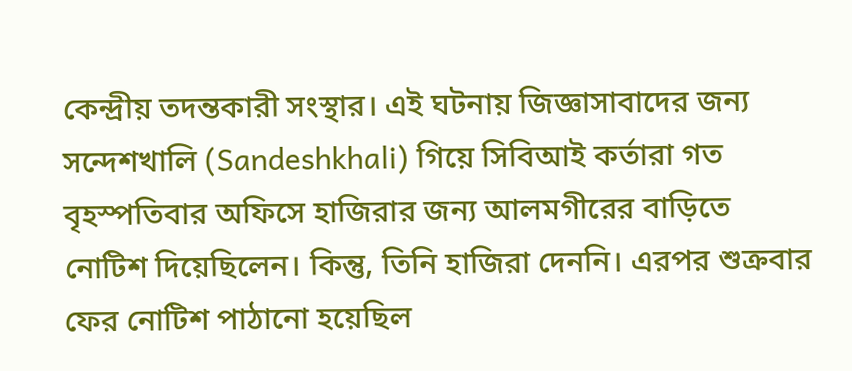কেন্দ্রীয় তদন্তকারী সংস্থার। এই ঘটনায় জিজ্ঞাসাবাদের জন্য সন্দেশখালি (Sandeshkhali) গিয়ে সিবিআই কর্তারা গত বৃহস্পতিবার অফিসে হাজিরার জন্য আলমগীরের বাড়িতে নোটিশ দিয়েছিলেন। কিন্তু, তিনি হাজিরা দেননি। এরপর শুক্রবার ফের নোটিশ পাঠানো হয়েছিল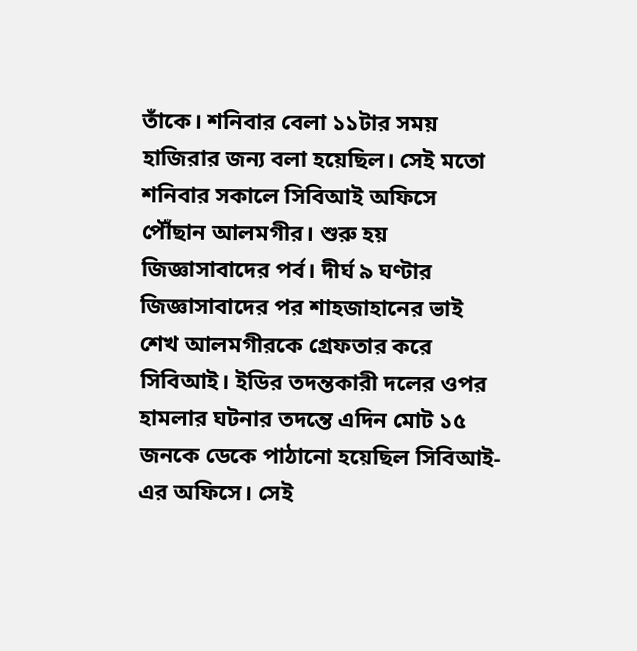তাঁকে। শনিবার বেলা ১১টার সময় হাজিরার জন্য বলা হয়েছিল। সেই মতো শনিবার সকালে সিবিআই অফিসে পৌঁছান আলমগীর। শুরু হয় জিজ্ঞাসাবাদের পর্ব। দীর্ঘ ৯ ঘণ্টার জিজ্ঞাসাবাদের পর শাহজাহানের ভাই শেখ আলমগীরকে গ্রেফতার করে সিবিআই। ইডির তদন্তকারী দলের ওপর হামলার ঘটনার তদন্তে এদিন মোট ১৫ জনকে ডেকে পাঠানো হয়েছিল সিবিআই-এর অফিসে। সেই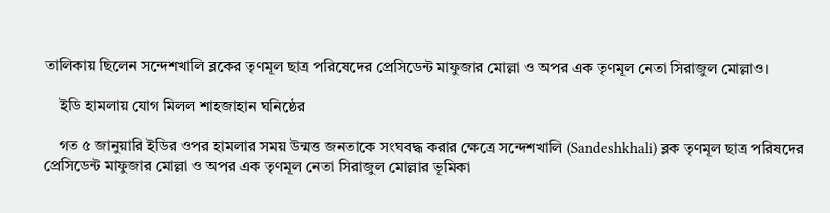তালিকায় ছিলেন সন্দেশখালি ব্লকের তৃণমূল ছাত্র পরিষেদের প্রেসিডেন্ট মাফুজার মোল্লা ও অপর এক তৃণমূল নেতা সিরাজুল মোল্লাও।

    ইডি হামলায় যোগ মিলল শাহজাহান ঘনিষ্ঠের

    গত ৫ জানুয়ারি ইডির ওপর হামলার সময় উন্মত্ত জনতাকে সংঘবদ্ধ করার ক্ষেত্রে সন্দেশখালি (Sandeshkhali) ব্লক তৃণমূল ছাত্র পরিষদের প্রেসিডেন্ট মাফুজার মোল্লা ও অপর এক তৃণমূল নেতা সিরাজুল মোল্লার ভূমিকা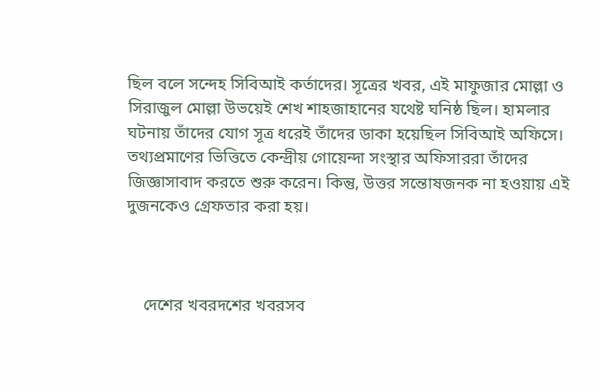ছিল বলে সন্দেহ সিবিআই কর্তাদের। সূত্রের খবর, এই মাফুজার মোল্লা ও সিরাজুল মোল্লা উভয়েই শেখ শাহজাহানের যথেষ্ট ঘনিষ্ঠ ছিল। হামলার ঘটনায় তাঁদের যোগ সূত্র ধরেই তাঁদের ডাকা হয়েছিল সিবিআই অফিসে। তথ্যপ্রমাণের ভিত্তিতে কেন্দ্রীয় গোয়েন্দা সংস্থার অফিসাররা তাঁদের জিজ্ঞাসাবাদ করতে শুরু করেন। কিন্তু, উত্তর সন্তোষজনক না হওয়ায় এই দুজনকেও গ্রেফতার করা হয়।



    দেশের খবরদশের খবরসব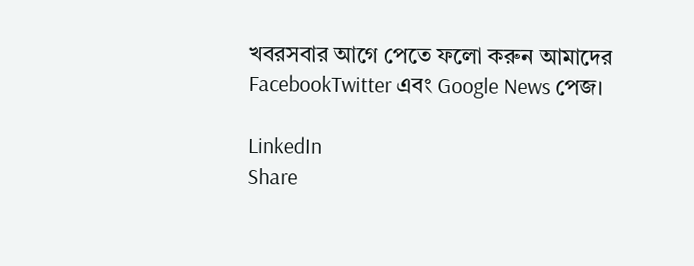খবরসবার আগে পেতে ফলো করুন আমাদের FacebookTwitter এবং Google News পেজ।

LinkedIn
Share